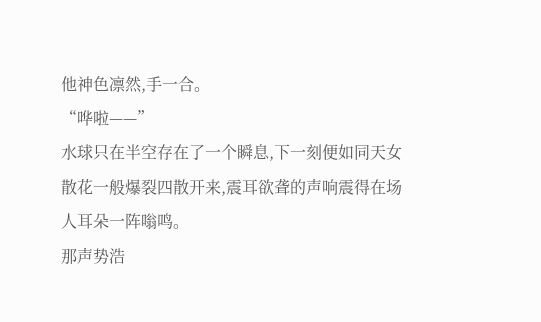他神色凛然,手一合。
“哗啦——”
水球只在半空存在了一个瞬息,下一刻便如同天女散花一般爆裂四散开来,震耳欲聋的声响震得在场人耳朵一阵嗡鸣。
那声势浩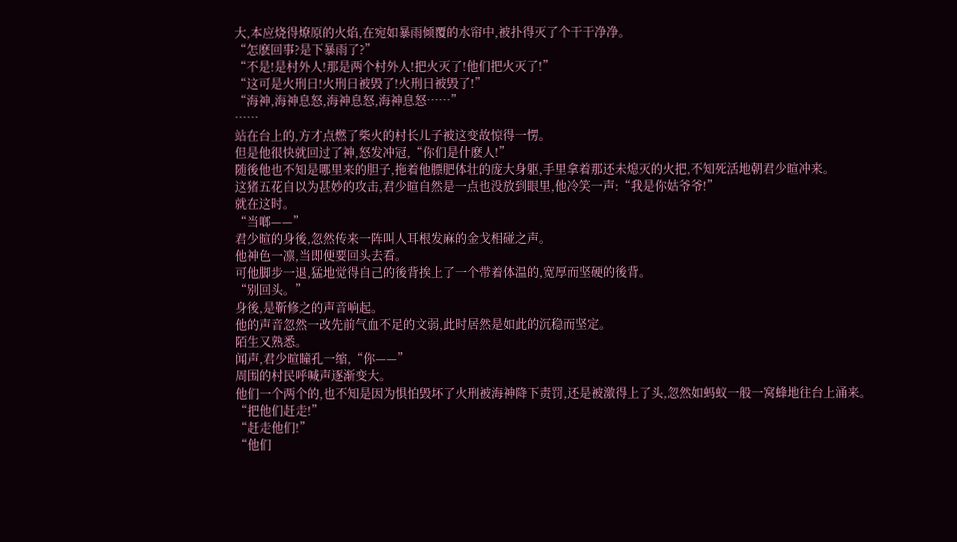大,本应烧得燎原的火焰,在宛如暴雨倾覆的水帘中,被扑得灭了个干干净净。
“怎麽回事?是下暴雨了?”
“不是!是村外人!那是两个村外人!把火灭了!他们把火灭了!”
“这可是火刑日!火刑日被毁了!火刑日被毁了!”
“海神,海神息怒,海神息怒,海神息怒……”
……
站在台上的,方才点燃了柴火的村长儿子被这变故惊得一愣。
但是他很快就回过了神,怒发冲冠,“你们是什麽人!”
随後他也不知是哪里来的胆子,拖着他膘肥体壮的庞大身躯,手里拿着那还未熄灭的火把,不知死活地朝君少暄冲来。
这猪五花自以为甚妙的攻击,君少暄自然是一点也没放到眼里,他冷笑一声:“我是你姑爷爷!”
就在这时。
“当啷——”
君少暄的身後,忽然传来一阵叫人耳根发麻的金戈相碰之声。
他神色一凛,当即便要回头去看。
可他脚步一退,猛地觉得自己的後背挨上了一个带着体温的,宽厚而坚硬的後背。
“别回头。”
身後,是靳修之的声音响起。
他的声音忽然一改先前气血不足的文弱,此时居然是如此的沉稳而坚定。
陌生又熟悉。
闻声,君少暄瞳孔一缩,“你——”
周围的村民呼喊声逐渐变大。
他们一个两个的,也不知是因为惧怕毁坏了火刑被海神降下责罚,还是被激得上了头,忽然如蚂蚁一般一窝蜂地往台上涌来。
“把他们赶走!”
“赶走他们!”
“他们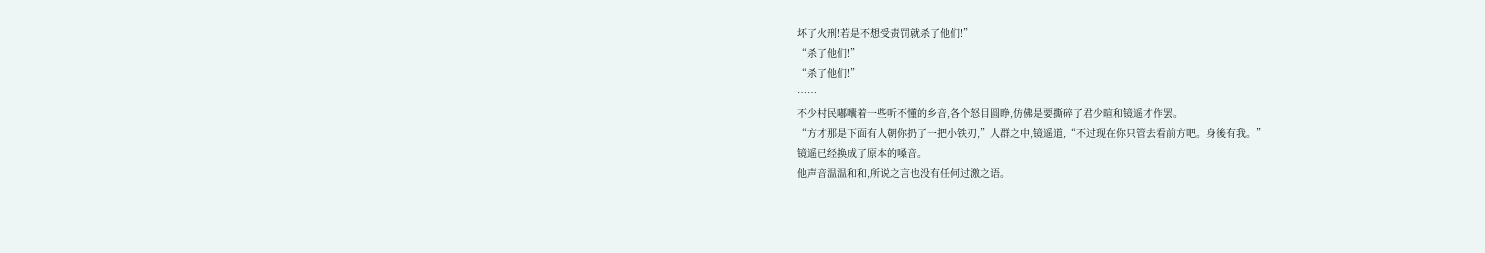坏了火刑!若是不想受责罚就杀了他们!”
“杀了他们!”
“杀了他们!”
……
不少村民嘟囔着一些听不懂的乡音,各个怒目圆睁,仿佛是要撕碎了君少暄和镜遥才作罢。
“方才那是下面有人朝你扔了一把小铁刃,”人群之中,镜遥道,“不过现在你只管去看前方吧。身後有我。”
镜遥已经换成了原本的嗓音。
他声音温温和和,所说之言也没有任何过激之语。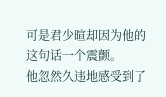可是君少暄却因为他的这句话一个震颤。
他忽然久违地感受到了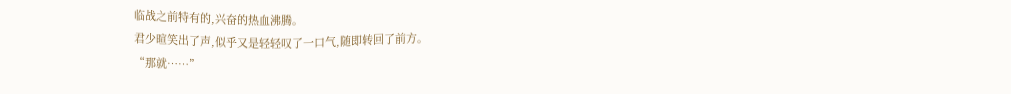临战之前特有的,兴奋的热血沸腾。
君少暄笑出了声,似乎又是轻轻叹了一口气,随即转回了前方。
“那就……”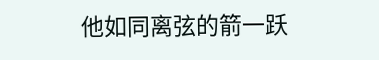他如同离弦的箭一跃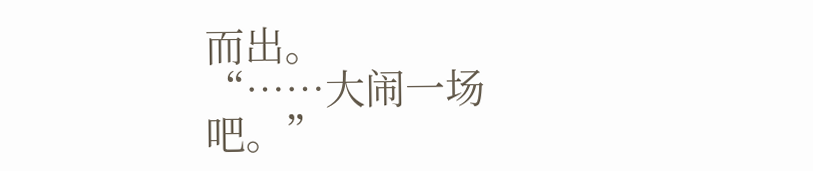而出。
“……大闹一场吧。”